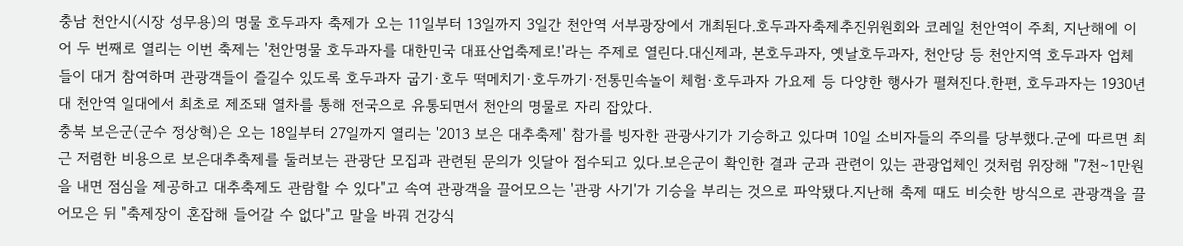충남 천안시(시장 성무용)의 명물 호두과자 축제가 오는 11일부터 13일까지 3일간 천안역 서부광장에서 개최된다.호두과자축제추진위원회와 코레일 천안역이 주최, 지난해에 이어 두 번째로 열리는 이번 축제는 '천안명물 호두과자를 대한민국 대표산업축제로!'라는 주제로 열린다.대신제과, 본호두과자, 옛날호두과자, 천안당 등 천안지역 호두과자 업체들이 대거 참여하며 관광객들이 즐길수 있도록 호두과자 굽기·호두 떡메치기·호두까기·전통민속놀이 체험·호두과자 가요제 등 다양한 행사가 펼쳐진다.한편, 호두과자는 1930년대 천안역 일대에서 최초로 제조돼 열차를 통해 전국으로 유통되면서 천안의 명물로 자리 잡았다.
충북 보은군(군수 정상혁)은 오는 18일부터 27일까지 열리는 '2013 보은 대추축제' 참가를 빙자한 관광사기가 기승하고 있다며 10일 소비자들의 주의를 당부했다.군에 따르면 최근 저렴한 비용으로 보은대추축제를 둘러보는 관광단 모집과 관련된 문의가 잇달아 접수되고 있다.보은군이 확인한 결과 군과 관련이 있는 관광업체인 것처럼 위장해 "7천∼1만원을 내면 점심을 제공하고 대추축제도 관람할 수 있다"고 속여 관광객을 끌어모으는 '관광 사기'가 기승을 부리는 것으로 파악됐다.지난해 축제 때도 비슷한 방식으로 관광객을 끌어모은 뒤 "축제장이 혼잡해 들어갈 수 없다"고 말을 바꿔 건강식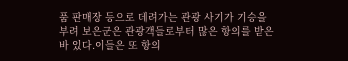품 판매장 등으로 데려가는 관광 사기가 기승을 부려 보은군은 관광객들로부터 많은 항의를 받은 바 있다.이들은 또 항의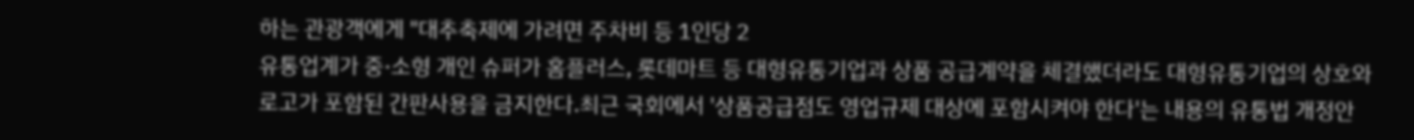하는 관광객에게 "대추축제에 가려면 주차비 등 1인당 2
유통업계가 중·소형 개인 슈퍼가 홈플러스, 롯데마트 등 대형유통기업과 상품 공급계약을 체결했더라도 대형유통기업의 상호와 로고가 포함된 간판사용을 금지한다.최근 국회에서 '상품공급점도 영업규제 대상에 포함시켜야 한다'는 내용의 유통법 개정안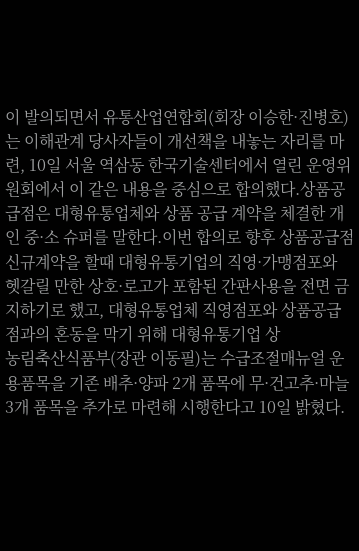이 발의되면서 유통산업연합회(회장 이승한·진병호)는 이해관계 당사자들이 개선책을 내놓는 자리를 마련, 10일 서울 역삼동 한국기술센터에서 열린 운영위원회에서 이 같은 내용을 중심으로 합의했다.상품공급점은 대형유통업체와 상품 공급 계약을 체결한 개인 중·소 슈퍼를 말한다.이번 합의로 향후 상품공급점 신규계약을 할때 대형유통기업의 직영·가맹점포와 헷갈릴 만한 상호·로고가 포함된 간판사용을 전면 금지하기로 했고, 대형유통업체 직영점포와 상품공급점과의 혼동을 막기 위해 대형유통기업 상
농림축산식품부(장관 이동필)는 수급조절매뉴얼 운용품목을 기존 배추·양파 2개 품목에 무·건고추·마늘 3개 품목을 추가로 마련해 시행한다고 10일 밝혔다.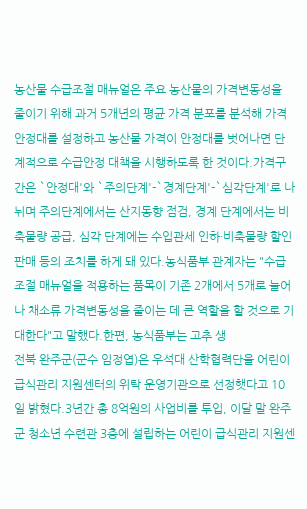농산물 수급조절 매뉴얼은 주요 농산물의 가격변동성을 줄이기 위해 과거 5개년의 평균 가격 분포를 분석해 가격 안정대를 설정하고 농산물 가격이 안정대를 벗어나면 단계적으로 수급안정 대책을 시행하도록 한 것이다.가격구간은 `안정대'와 `주의단계'-`경계단계'-`심각단계'로 나뉘며 주의단계에서는 산지동향 점검, 경계 단계에서는 비축물량 공급, 심각 단계에는 수입관세 인하·비축물량 할인판매 등의 조치를 하게 돼 있다.농식품부 관계자는 "수급조절 매뉴얼을 적용하는 품목이 기존 2개에서 5개로 늘어나 채소류 가격변동성을 줄이는 데 큰 역할을 할 것으로 기대한다"고 말했다.한편, 농식품부는 고추 생
전북 완주군(군수 임정엽)은 우석대 산학협력단을 어린이 급식관리 지원센터의 위탁 운영기관으로 선정햇다고 10일 밝혔다.3년간 총 8억원의 사업비를 투입, 이달 말 완주군 청소년 수련관 3층에 설립하는 어린이 급식관리 지원센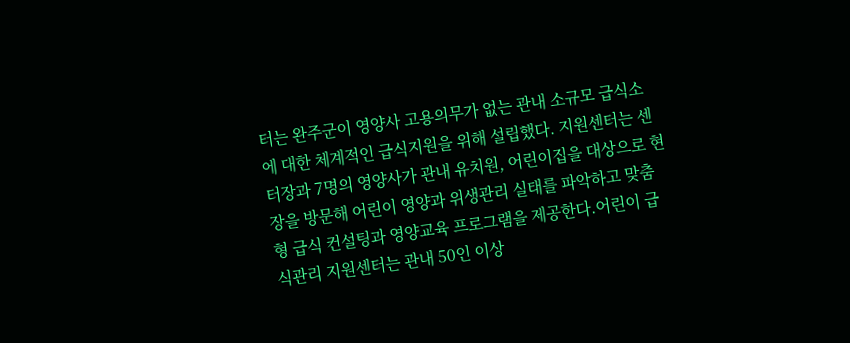터는 완주군이 영양사 고용의무가 없는 관내 소규모 급식소에 대한 체계적인 급식지원을 위해 설립했다. 지원센터는 센터장과 7명의 영양사가 관내 유치원, 어린이집을 대상으로 현장을 방문해 어린이 영양과 위생관리 실태를 파악하고 맞춤형 급식 컨설팅과 영양교육 프로그램을 제공한다.어린이 급식관리 지원센터는 관내 50인 이상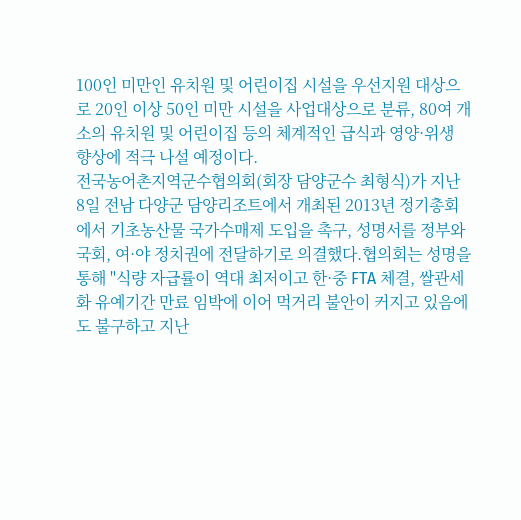100인 미만인 유치원 및 어린이집 시설을 우선지원 대상으로 20인 이상 50인 미만 시설을 사업대상으로 분류, 80여 개소의 유치원 및 어린이집 등의 체계적인 급식과 영양·위생 향상에 적극 나설 예정이다.
전국농어촌지역군수협의회(회장 담양군수 최형식)가 지난 8일 전남 다양군 담양리조트에서 개최된 2013년 정기총회에서 기초농산물 국가수매제 도입을 촉구, 성명서를 정부와 국회, 여·야 정치권에 전달하기로 의결했다.협의회는 성명을 통해 "식량 자급률이 역대 최저이고 한·중 FTA 체결, 쌀관세화 유예기간 만료 임박에 이어 먹거리 불안이 커지고 있음에도 불구하고 지난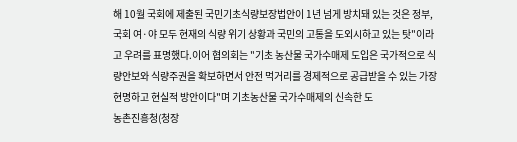해 10월 국회에 제출된 국민기초식량보장법안이 1년 넘게 방치돼 있는 것은 정부, 국회 여·야 모두 현재의 식량 위기 상황과 국민의 고통을 도외시하고 있는 탓"이라고 우려를 표명했다.이어 협의회는 "기초 농산물 국가수매제 도입은 국가적으로 식량안보와 식량주권을 확보하면서 안전 먹거리를 경제적으로 공급받을 수 있는 가장 현명하고 현실적 방안이다"며 기초농산물 국가수매제의 신속한 도
농촌진흥청(청장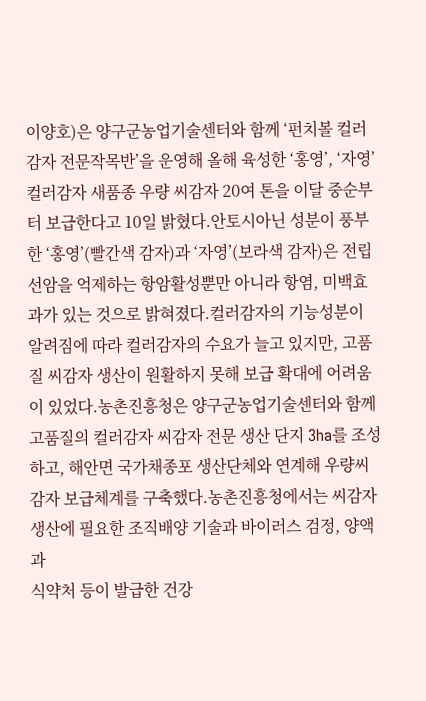이양호)은 양구군농업기술센터와 함께 ‘펀치볼 컬러감자 전문작목반’을 운영해 올해 육성한 ‘홍영’, ‘자영’ 컬러감자 새품종 우량 씨감자 20여 톤을 이달 중순부터 보급한다고 10일 밝혔다.안토시아닌 성분이 풍부한 ‘홍영’(빨간색 감자)과 ‘자영’(보라색 감자)은 전립선암을 억제하는 항암활성뿐만 아니라 항염, 미백효과가 있는 것으로 밝혀졌다.컬러감자의 기능성분이 알려짐에 따라 컬러감자의 수요가 늘고 있지만, 고품질 씨감자 생산이 원활하지 못해 보급 확대에 어려움이 있었다.농촌진흥청은 양구군농업기술센터와 함께 고품질의 컬러감자 씨감자 전문 생산 단지 3ha를 조성하고, 해안면 국가채종포 생산단체와 연계해 우량씨감자 보급체계를 구축했다.농촌진흥청에서는 씨감자 생산에 필요한 조직배양 기술과 바이러스 검정, 양액과
식약처 등이 발급한 건강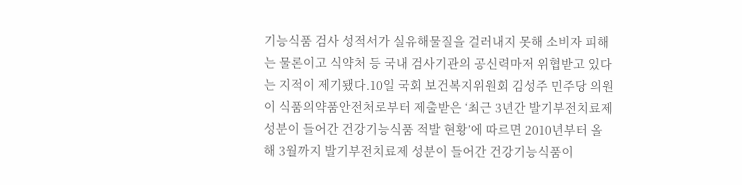기능식품 검사 성적서가 실유해물질을 걸러내지 못해 소비자 피해는 물론이고 식약처 등 국내 검사기관의 공신력마저 위협받고 있다는 지적이 제기됐다.10일 국회 보건복지위원회 김성주 민주당 의원이 식품의약품안전처로부터 제출받은 ‘최근 3년간 발기부전치료제 성분이 들어간 건강기능식품 적발 현황’에 따르면 2010년부터 올해 3월까지 발기부전치료제 성분이 들어간 건강기능식품이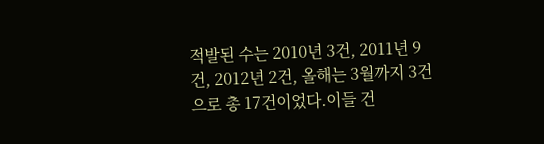적발된 수는 2010년 3건, 2011년 9건, 2012년 2건, 올해는 3월까지 3건으로 총 17건이었다.이들 건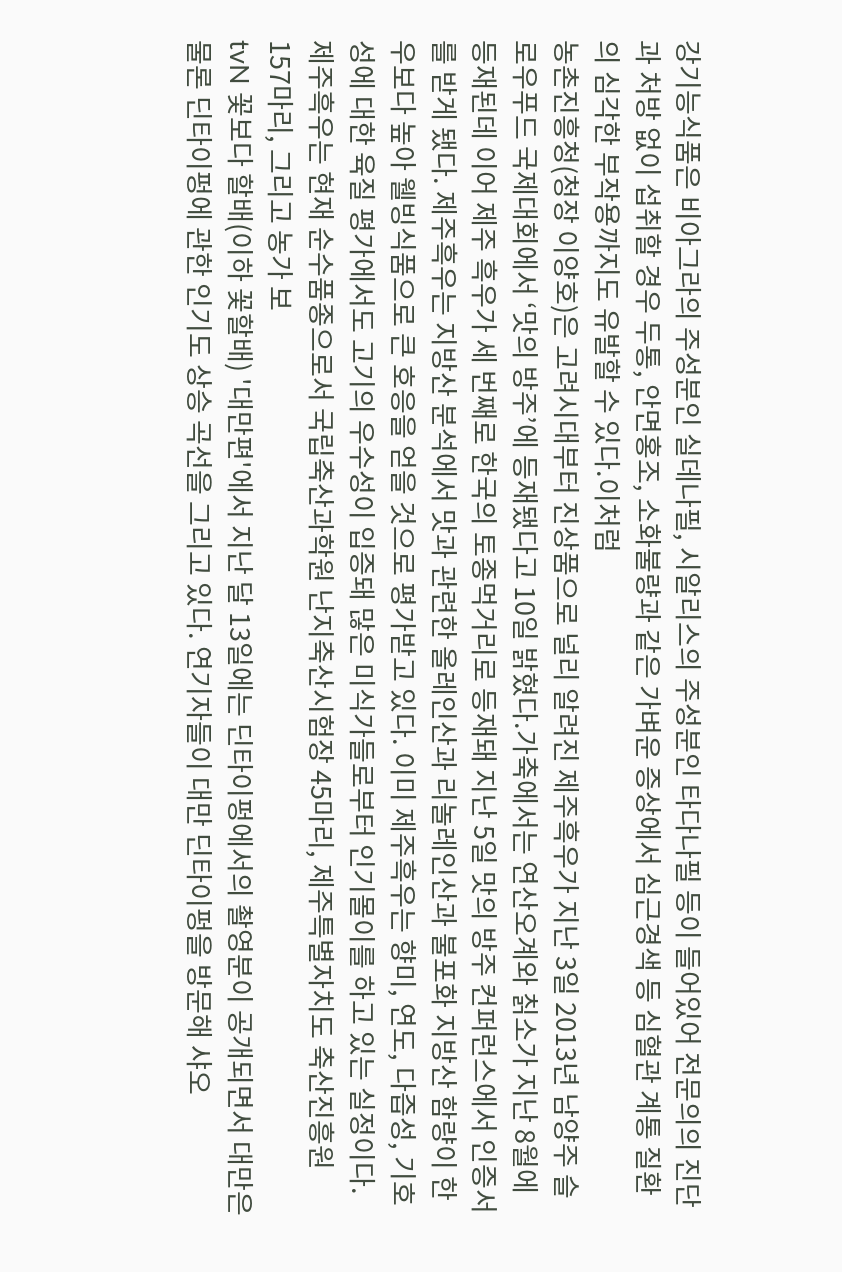강기능식품은 비아그라의 주성분인 실데나필, 시알리스의 주성분인 타다나필 등이 들어있어 전문의의 진단과 처방 없이 섭취할 경우 두통, 안면홍조, 소화불량과 같은 가벼운 증상에서 심근경색 등 심혈관 계통 질환의 심각한 부작용까지도 유발할 수 있다.이처럼
농촌진흥청(청장 이양호)은 고려시대부터 진상품으로 널리 알려진 제주흑우가 지난 3일 2013년 남양주 슬로우푸드 국제대회에서 ‘맛의 방주’에 등재됐다고 10일 밝혔다.가축에서는 연산오계와 칡소가 지난 8월에 등재된데 이어 제주 흑우가 세 번째로 한국의 토종먹거리로 등재돼 지난 5일 맛의 방주 컨퍼런스에서 인증서를 받게 됐다. 제주흑우는 지방산 분석에서 맛과 관련한 올레인산과 리놀레인산과 불포화 지방산 함량이 한우보다 높아 웰빙식품으로 큰 호응을 얻을 것으로 평가받고 있다. 이미 제주흑우는 향미, 연도, 다즙성, 기호성에 대한 육질 평가에서도 고기의 우수성이 입증돼 많은 미식가들로부터 인기몰이를 하고 있는 실정이다. 제주흑우는 현재 순수품종으로서 국립축산과학원 난지축산시험장 45마리, 제주특별자치도 축산진흥원 157마리, 그리고 농가 보
tvN 꽃보다 할배(이하 꽃할배) '대만편'에서 지난 달 13일에는 딘타이펑에서의 촬영분이 공개되면서 대만은 물론 딘타이펑에 관한 인기도 상승 곡선을 그리고 있다. 연기자들이 대만 딘타이펑을 방문해 샤오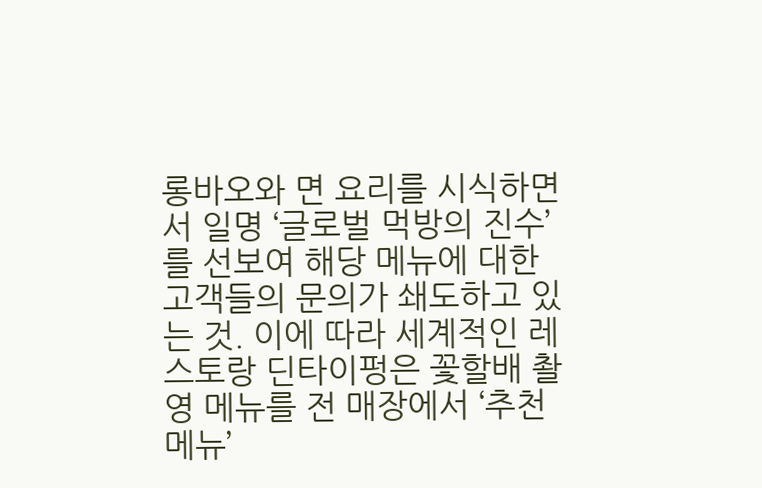롱바오와 면 요리를 시식하면서 일명 ‘글로벌 먹방의 진수’를 선보여 해당 메뉴에 대한 고객들의 문의가 쇄도하고 있는 것. 이에 따라 세계적인 레스토랑 딘타이펑은 꽃할배 촬영 메뉴를 전 매장에서 ‘추천 메뉴’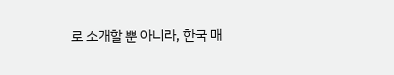로 소개할 뿐 아니라, 한국 매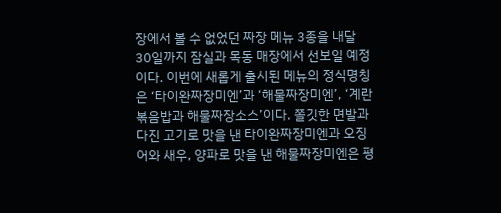장에서 볼 수 없었던 짜장 메뉴 3종을 내달 30일까지 잠실과 목동 매장에서 선보일 예정이다. 이번에 새롭게 출시된 메뉴의 정식명칭은 ‘타이완짜장미엔’과 ‘해물짜장미엔’, ‘계란볶음밥과 해물짜장소스’이다. 쫄깃한 면발과 다진 고기로 맛을 낸 타이완짜장미엔과 오징어와 새우, 양파로 맛을 낸 해물짜장미엔은 평